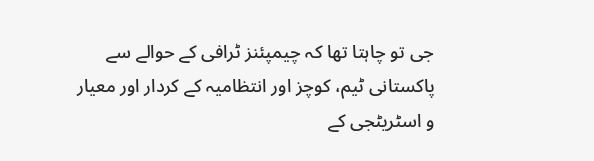جی تو چاہتا تھا کہ چیمپئنز ٹرافی کے حوالے سے پاکستانی ٹیم، کوچز اور انتظامیہ کے کردار اور معیار و اسٹریٹجی کے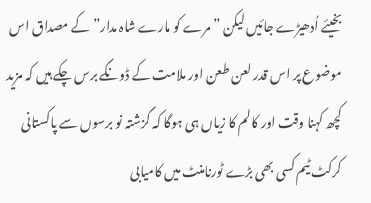بخیئے اُدھیڑے جائیں لیکن ”مرے کو مارے شاہ مدار” کے مصداق اس موضوع پر اس قدر لعن طعن اور ملامت کے ڈونگے برس چکے ہیں کہ مزید کچھ کہنا وقت اور کالم کا زیاں ہی ہوگا کہ گزشتہ نو برسوں سے پاکستانی کرکٹ ٹیم کسی بھی بڑے ٹورنامنٹ میں کامیابی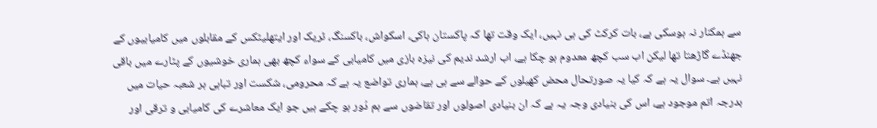سے ہمکنار نہ ہوسکی ہے، بات کرکٹ کی ہی نہیں، ایک وقت تھا کہ پاکستان ہاکی، اسکواش، باکسنگ، ٹریک اور ایتھلیٹکس کے مقابلوں میں کامیابیوں کے جھنڈے گاڑھتا تھا لیکن اب سب کچھ معدوم ہو چکا ہے، اب ارشد ندیم کی نیزہ بازی میں کامیابی کے سواء کچھ بھی ہماری خوشیوں کے پٹارے میں باقی نہیں ہے۔ سوال یہ ہے کہ کیا یہ صورتحال محض کھیلوں کے حوالے سے ہی ہے، ہماری تواضع یہ ہے کہ محرومی، شکست اور تباہی ہر شعبہ حیات میں بدرجہ اتم موجود ہے، اس کی بنیادی وجہ یہ ہے کہ ان بنیادی اصولوں اور تقاضوں سے ہم دُور ہو چکے ہیں جو ایک معاشرے کی کامیابی و ترقی اور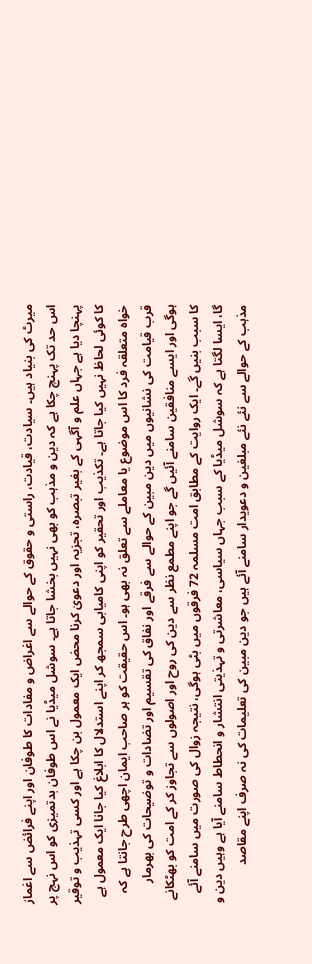میرٹ کی بنیاد ہیں۔ سیادت، قیادت، راستی و حقوق کے حوالے سے اغراض و مفادات کا طوفان اور اپنے فرائض سے اغماز اس حد تک پہنچ چکا ہے کہ دین و مذہب کو بھی نہیں بخشا جاتا ہے۔ سوشل میڈیا نے اس طوفان بدتمیزی کو اس نہج پر پہنچا دیا ہے جہاں علم و آگہی کے بغیر تبصرہ، تجزیہ اور دعویٰ کرنا محض ایک معمول بن چکا ہے اور کسی تہذیب و توقیر کا کوئی لحاظ نہیں کیا جاتا ہے۔ تکذیب اور تحقیر کو اپنی کامیابی سمجھ کر اپنے استدلال کا ابلاغ کیا جانا ایک معمول ہے خواہ متعلقہ فرد کا اس موضوع یا معاملے سے تعلق نہ بھی ہو۔ اس حقیقت کو ہر صاحب ایمان اچھی طرح جانتا ہے کہ قرب قیامت کی نشانیوں میں دین مبین کے حوالے سے فرقے اور نفاق کی تقسیم اور تضادات و توضیحات کی بھرمار ہوگی اور ایسے منافقین سامنے آئیں گے جو اپنے مطمع نظر سے دین کی روح اور اصولوں سے تجاوز کر کے امت کو بھٹکانے کا سبب بنیں گے۔ ایک روایت کے مطابق امت مسلمہ 72 فرقوں میں بٹی ہوگی، نتیجہ زوال کی صورت میں سامنے آئے گا، ایسا لگتا ہے کہ سوشل میڈیا کے سبب جہاں سیاسی، معاشرتی و تہذیتی انتشار و انحطاط سامنے آیا ہے وہیں دین و مذہب کے حوالے سے نئے نئے مبلغین و دعویدار سامنے آئے ہیں جو دین مبین کی تعلیمات کی نہ صرف اپنے مقاصد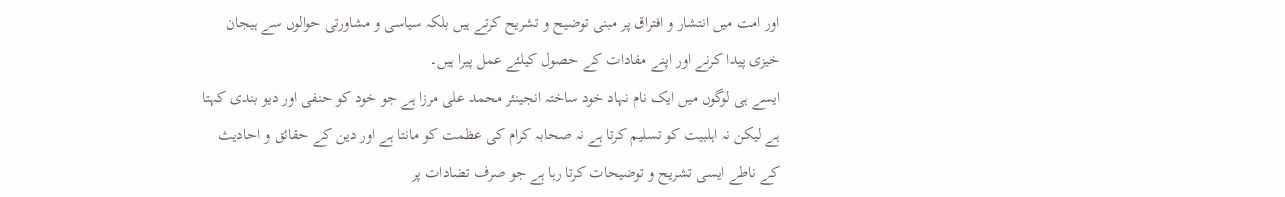اور امت میں انتشار و افتراق پر مبنی توضیح و تشریح کرتے ہیں بلکہ سیاسی و مشاورتی حوالوں سے ہیجان خیزی پیدا کرنے اور اپنے مفادات کے حصول کیلئے عمل پیرا ہیں۔
ایسے ہی لوگوں میں ایک نام نہاد خود ساختہ انجینئر محمد علی مرزا ہے جو خود کو حنفی اور دیو بندی کہتا ہے لیکن نہ اہلبیت کو تسلیم کرتا ہے نہ صحابہ کرام کی عظمت کو مانتا ہے اور دین کے حقائق و احادیث کے ناطے ایسی تشریح و توضیحات کرتا رہا ہے جو صرف تضادات پر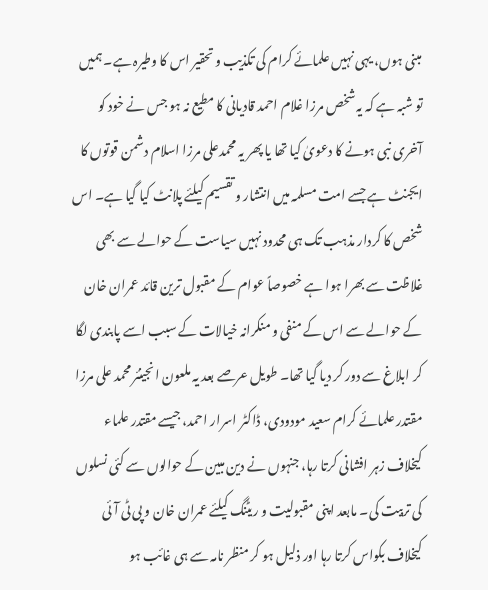مبنی ہوں، یہی نہیں علمائے کرام کی تکذیب و تحقیر اس کا وطیرہ ہے۔ ہمیں تو شبہ ہے کہ یہ شخص مرزا غلام احمد قادیانی کا مطیع نہ ہو جس نے خود کو آخری نبی ہونے کا دعویٰ کیا تھا یا پھر یہ محمدعلی مرزا اسلام دشمن قوتوں کا ایجنٹ ہے جسے امت مسلمہ میں انتشار و تقسیم کیلئے پلانٹ کیا گیا ہے۔ اس شخص کا کردار مذہب تک ہی محدود نہیں سیاست کے حوالے سے بھی غلاظت سے بھرا ہوا ہے خصوصاً عوام کے مقبول ترین قائد عمران خان کے حوالے سے اس کے منفی و منکرانہ خیالات کے سبب اسے پابندی لگا کر ابلاغ سے دور کر دیا گیا تھا۔ طویل عرصے بعد یہ ملعون انجینئر محمد علی مرزا مقتدر علمائے کرام سعید مودودی، ڈاکٹر اسرار احمد، جیسے مقتدر علماء کیخلاف زہر افشانی کرتا رہا، جنہوں نے دین مبین کے حوالوں سے کئی نسلوں کی تربیت کی۔ مابعد اپنی مقبولیت و ریٹنگ کیلئے عمران خان و پی ٹی آئی کیخلاف بکواس کرتا رہا اور ذلیل ہو کر منظر نامہ سے ہی غائب ہو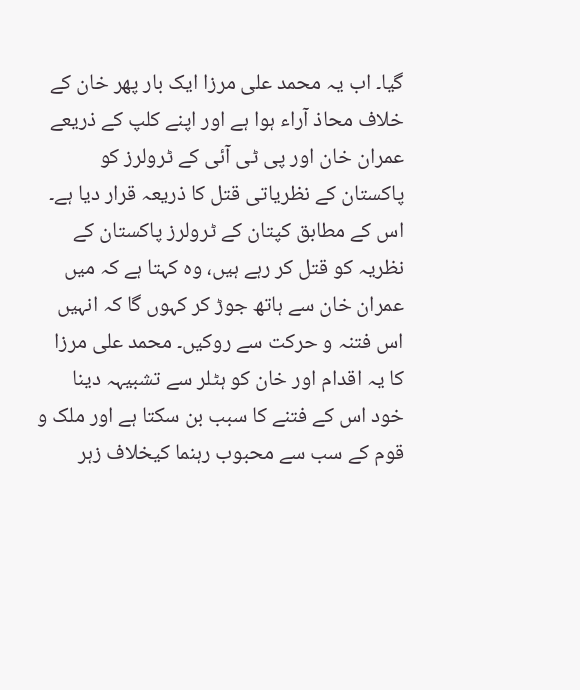گیا۔ اب یہ محمد علی مرزا ایک بار پھر خان کے خلاف محاذ آراء ہوا ہے اور اپنے کلپ کے ذریعے عمران خان اور پی ٹی آئی کے ٹرولرز کو پاکستان کے نظریاتی قتل کا ذریعہ قرار دیا ہے۔ اس کے مطابق کپتان کے ٹرولرز پاکستان کے نظریہ کو قتل کر رہے ہیں، وہ کہتا ہے کہ میں عمران خان سے ہاتھ جوڑ کر کہوں گا کہ انہیں اس فتنہ و حرکت سے روکیں۔ محمد علی مرزا کا یہ اقدام اور خان کو ہٹلر سے تشبیہہ دینا خود اس کے فتنے کا سبب بن سکتا ہے اور ملک و قوم کے سب سے محبوب رہنما کیخلاف زہر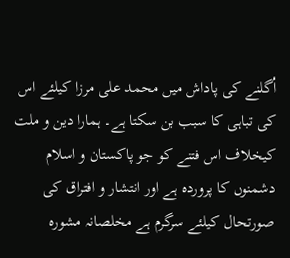اُگلنے کی پاداش میں محمد علی مرزا کیلئے اس کی تباہی کا سبب بن سکتا ہے۔ ہمارا دین و ملت کیخلاف اس فتنے کو جو پاکستان و اسلام دشمنوں کا پروردہ ہے اور انتشار و افتراق کی صورتحال کیلئے سرگرم ہے مخلصانہ مشورہ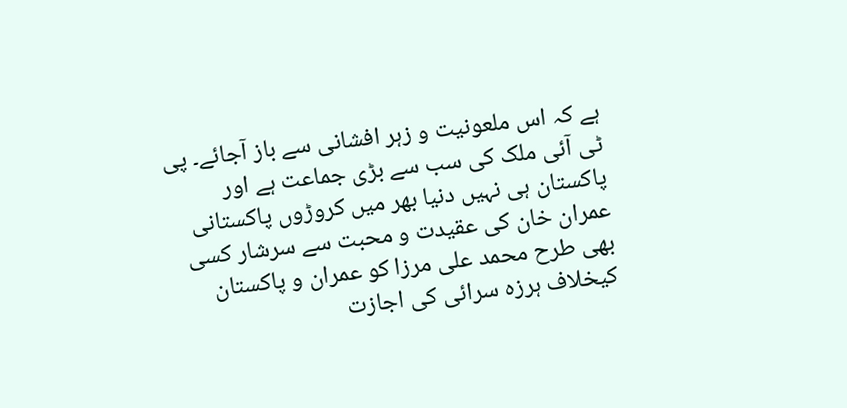ہے کہ اس ملعونیت و زہر افشانی سے باز آجائے۔ پی ٹی آئی ملک کی سب سے بڑی جماعت ہے اور پاکستان ہی نہیں دنیا بھر میں کروڑوں پاکستانی عمران خان کی عقیدت و محبت سے سرشار کسی بھی طرح محمد علی مرزا کو عمران و پاکستان کیخلاف ہرزہ سرائی کی اجازت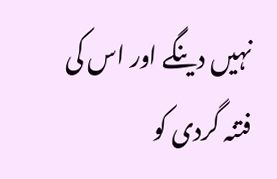نہیں دینگے اور اس کی فتنہ گردی کو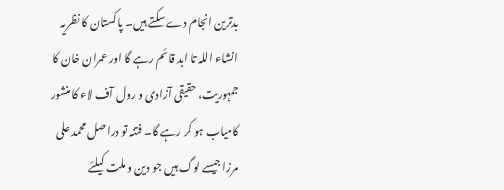بدترین انجام دے سکتے ہیں۔ پاکستان کا نظریہ انشاء اللہ تا ابد قائم رہے گا اور عمران خان کا جمہوریت، حقیقی آزادی و رول آف لاء کا منشور کامیاب ہو کر رہے گا۔ فتنہ تو دراصل محمد علی مرزا جیسے لوگ ہیں جو دین و ملت کیلئے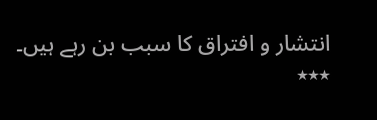انتشار و افتراق کا سبب بن رہے ہیں۔
٭٭٭